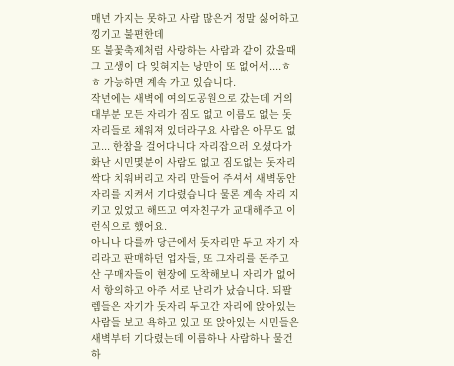매년 가지는 못하고 사람 많은거 정말 싫어하고 낑기고 불편한데
또 불꽃축제처럼 사랑하는 사람과 같이 갔을때 그 고생이 다 잊혀지는 낭만이 또 없어서....ㅎㅎ 가능하면 계속 가고 있습니다.
작년에는 새벽에 여의도공원으로 갔는데 거의 대부분 모든 자리가 짐도 없고 이름도 없는 돗자리들로 채워져 있더라구요 사람은 아무도 없고... 한참을 걸어다니다 자리잡으러 오셨다가 화난 시민몇분이 사람도 없고 짐도없는 돗자리 싹다 치워버리고 자리 만들어 주셔서 새벽동안 자리를 지켜서 기다렸습니다 물론 계속 자리 지키고 있었고 해뜨고 여자친구가 교대해주고 이런식으로 했어요.
아니나 다를까 당근에서 돗자리만 두고 자기 자리라고 판매하던 업자들, 또 그자리를 돈주고 산 구매자들이 현장에 도착해보니 자리가 없어서 항의하고 아주 서로 난리가 났습니다. 되팔렘들은 자기가 돗자리 두고간 자리에 앉아있는 사람들 보고 욕하고 있고 또 앉아있는 시민들은 새벽부터 기다렸는데 이름하나 사람하나 물건하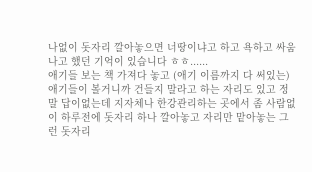나없이 돗자리 깔아놓으면 너땅이냐고 하고 욕하고 싸움나고 했던 기억이 있습니다 ㅎㅎ......
애기들 보는 책 가져다 놓고 (애기 이름까지 다 써있는) 애기들이 볼거니까 건들지 말라고 하는 자리도 있고 정말 답이없는데 지자체나 한강관리하는 곳에서 좀 사람없이 하루전에 돗자리 하나 깔아놓고 자리만 맡아놓는 그런 돗자리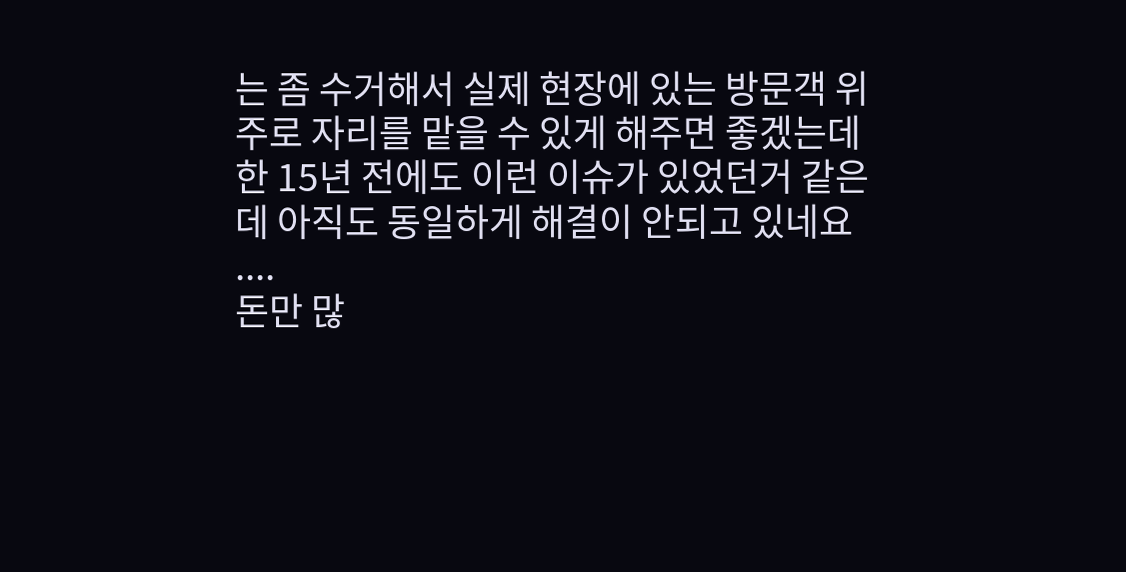는 좀 수거해서 실제 현장에 있는 방문객 위주로 자리를 맡을 수 있게 해주면 좋겠는데 한 15년 전에도 이런 이슈가 있었던거 같은데 아직도 동일하게 해결이 안되고 있네요 ....
돈만 많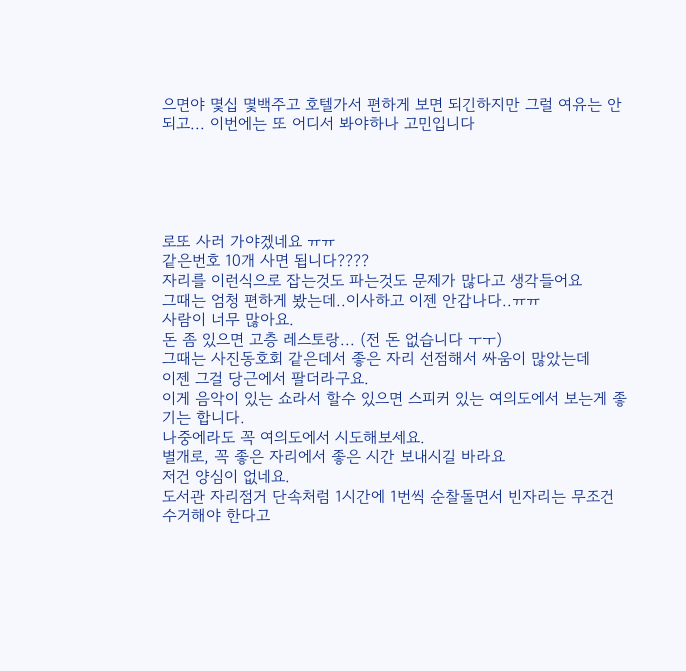으면야 몇십 몇백주고 호텔가서 편하게 보면 되긴하지만 그럴 여유는 안되고... 이번에는 또 어디서 봐야하나 고민입니다





로또 사러 가야겠네요 ㅠㅠ
같은번호 10개 사면 됩니다????
자리를 이런식으로 잡는것도 파는것도 문제가 많다고 생각들어요
그때는 엄청 편하게 봤는데..이사하고 이젠 안갑나다..ㅠㅠ
사람이 너무 많아요.
돈 좀 있으면 고층 레스토랑... (전 돈 없습니다 ㅜㅜ)
그때는 사진동호회 같은데서 좋은 자리 선점해서 싸움이 많았는데
이젠 그걸 당근에서 팔더라구요.
이게 음악이 있는 쇼라서 할수 있으면 스피커 있는 여의도에서 보는게 좋기는 합니다.
나중에라도 꼭 여의도에서 시도해보세요.
별개로, 꼭 좋은 자리에서 좋은 시간 보내시길 바라요
저건 양심이 없네요.
도서관 자리점거 단속처럼 1시간에 1번씩 순찰돌면서 빈자리는 무조건 수거해야 한다고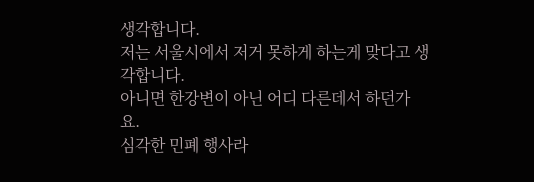생각합니다.
저는 서울시에서 저거 못하게 하는게 맞다고 생각합니다.
아니면 한강변이 아닌 어디 다른데서 하던가요.
심각한 민폐 행사라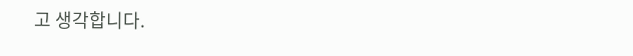고 생각합니다.